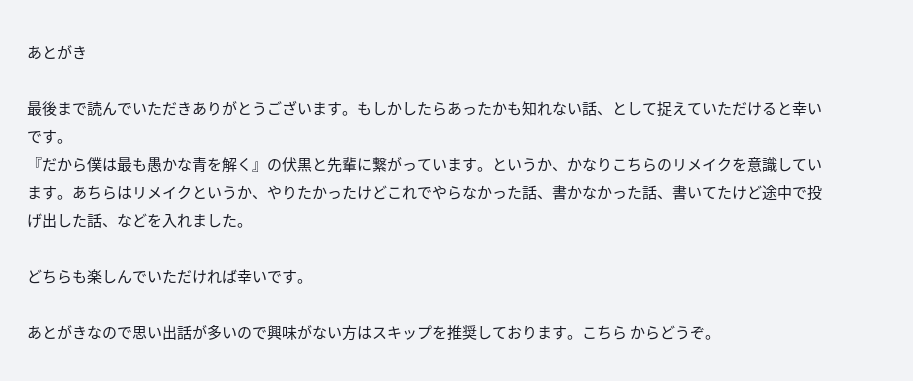あとがき

最後まで読んでいただきありがとうございます。もしかしたらあったかも知れない話、として捉えていただけると幸いです。
『だから僕は最も愚かな青を解く』の伏黒と先輩に繋がっています。というか、かなりこちらのリメイクを意識しています。あちらはリメイクというか、やりたかったけどこれでやらなかった話、書かなかった話、書いてたけど途中で投げ出した話、などを入れました。

どちらも楽しんでいただければ幸いです。

あとがきなので思い出話が多いので興味がない方はスキップを推奨しております。こちら からどうぞ。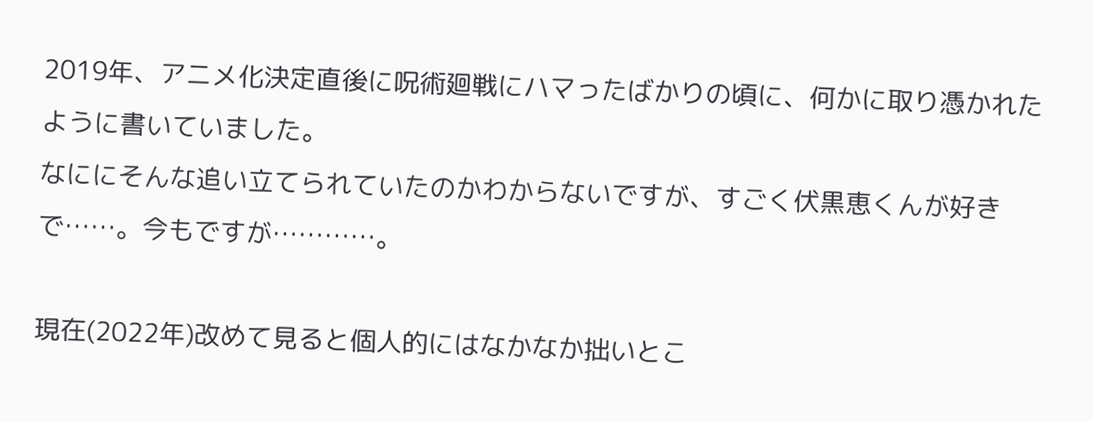2019年、アニメ化決定直後に呪術廻戦にハマったばかりの頃に、何かに取り憑かれたように書いていました。
なににそんな追い立てられていたのかわからないですが、すごく伏黒恵くんが好きで……。今もですが…………。

現在(2022年)改めて見ると個人的にはなかなか拙いとこ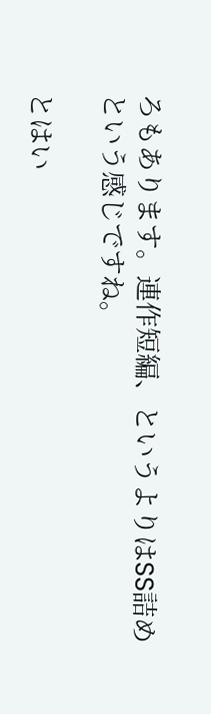ろもあります。連作短編、というよりはSS詰めという感じですね。

とはい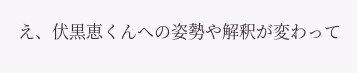え、伏黒恵くんへの姿勢や解釈が変わって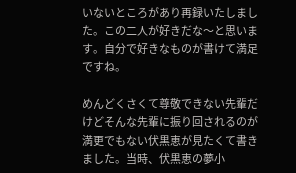いないところがあり再録いたしました。この二人が好きだな〜と思います。自分で好きなものが書けて満足ですね。

めんどくさくて尊敬できない先輩だけどそんな先輩に振り回されるのが満更でもない伏黒恵が見たくて書きました。当時、伏黒恵の夢小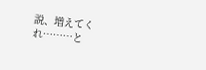説、増えてくれ………と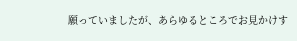願っていましたが、あらゆるところでお見かけす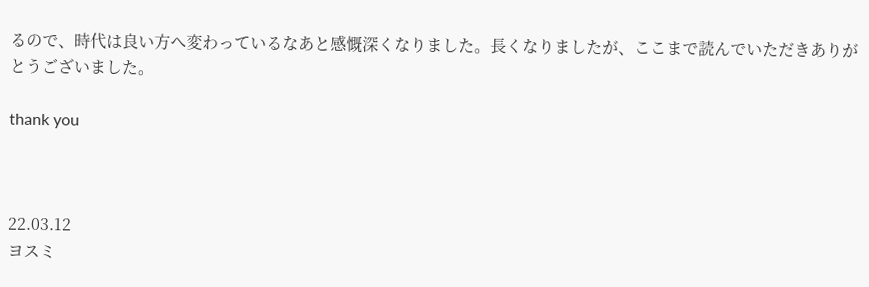るので、時代は良い方へ変わっているなあと感慨深くなりました。長くなりましたが、ここまで読んでいただきありがとうございました。

thank you



22.03.12
ヨスミ